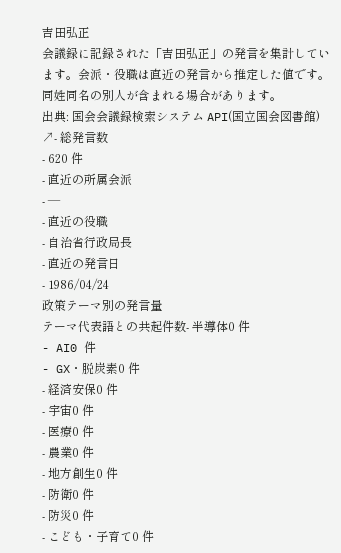吉田弘正
会議録に記録された「吉田弘正」の発言を集計しています。会派・役職は直近の発言から推定した値です。同姓同名の別人が含まれる場合があります。
出典: 国会会議録検索システム API(国立国会図書館) ↗- 総発言数
- 620 件
- 直近の所属会派
- —
- 直近の役職
- 自治省行政局長
- 直近の発言日
- 1986/04/24
政策テーマ別の発言量
テーマ代表語との共起件数- 半導体0 件
- AI0 件
- GX・脱炭素0 件
- 経済安保0 件
- 宇宙0 件
- 医療0 件
- 農業0 件
- 地方創生0 件
- 防衛0 件
- 防災0 件
- こども・子育て0 件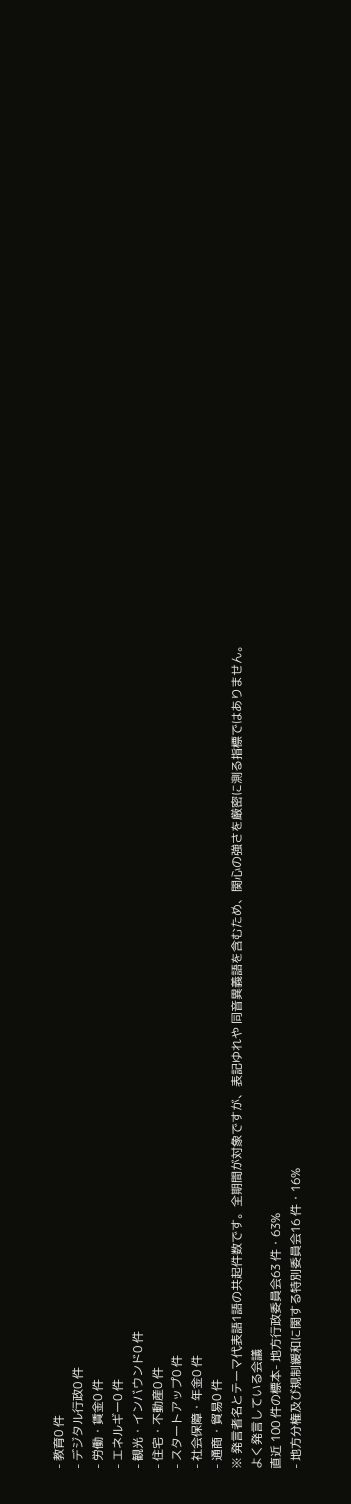- 教育0 件
- デジタル行政0 件
- 労働・賃金0 件
- エネルギー0 件
- 観光・インバウンド0 件
- 住宅・不動産0 件
- スタートアップ0 件
- 社会保障・年金0 件
- 通商・貿易0 件
※ 発言者名とテーマ代表語1語の共起件数です。全期間が対象ですが、表記ゆれや 同音異義語を含むため、関心の強さを厳密に測る指標ではありません。
よく発言している会議
直近 100 件の標本- 地方行政委員会63 件・63%
- 地方分権及び規制緩和に関する特別委員会16 件・16%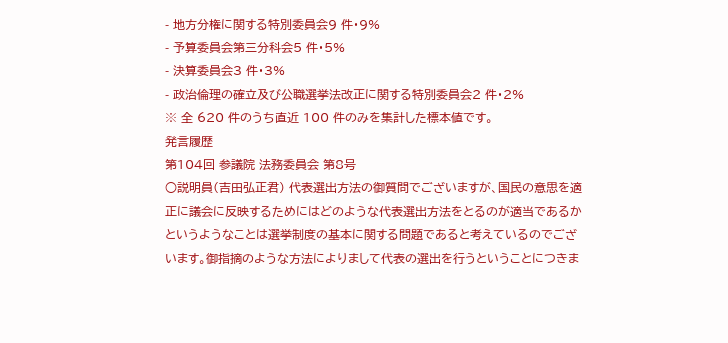- 地方分権に関する特別委員会9 件・9%
- 予算委員会第三分科会5 件・5%
- 決算委員会3 件・3%
- 政治倫理の確立及び公職選挙法改正に関する特別委員会2 件・2%
※ 全 620 件のうち直近 100 件のみを集計した標本値です。
発言履歴
第104回 参議院 法務委員会 第8号
○説明員(吉田弘正君) 代表選出方法の御質問でございますが、国民の意思を適正に議会に反映するためにはどのような代表選出方法をとるのが適当であるかというようなことは選挙制度の基本に関する問題であると考えているのでございます。御指摘のような方法によりまして代表の選出を行うということにつきま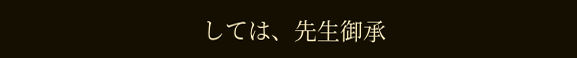しては、先生御承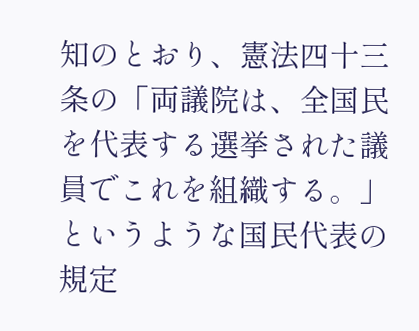知のとおり、憲法四十三条の「両議院は、全国民を代表する選挙された議員でこれを組織する。」というような国民代表の規定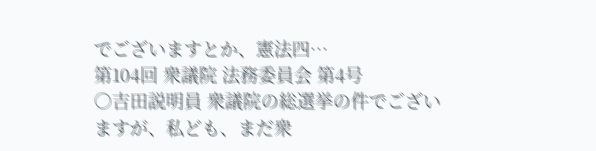でございますとか、憲法四…
第104回 衆議院 法務委員会 第4号
○吉田説明員 衆議院の総選挙の件でございますが、私ども、まだ衆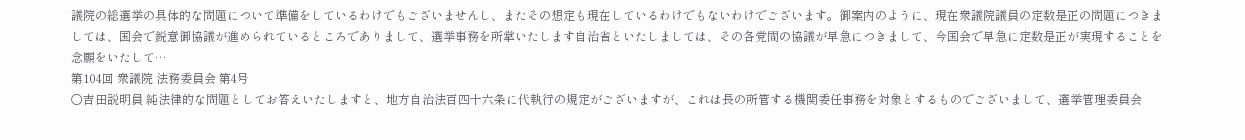議院の総選挙の具体的な問題について準備をしているわけでもございませんし、またその想定も現在しているわけでもないわけでございます。御案内のように、現在衆議院議員の定数是正の問題につきましては、国会で鋭意御協議が進められているところでありまして、選挙事務を所掌いたします自治省といたしましては、その各党間の協議が早急につきまして、今国会で早急に定数是正が実現することを念願をいたして…
第104回 衆議院 法務委員会 第4号
○吉田説明員 純法律的な問題としてお答えいたしますと、地方自治法百四十六条に代執行の規定がございますが、これは長の所管する機関委任事務を対象とするものでございまして、選挙管理委員会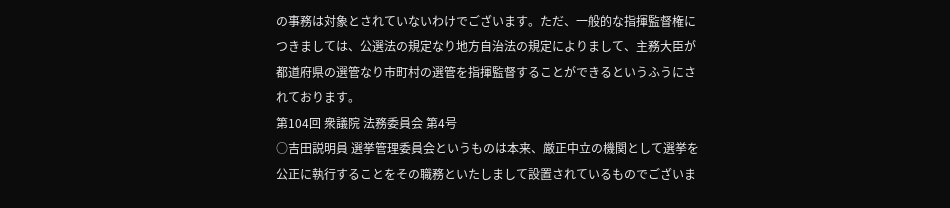の事務は対象とされていないわけでございます。ただ、一般的な指揮監督権につきましては、公選法の規定なり地方自治法の規定によりまして、主務大臣が都道府県の選管なり市町村の選管を指揮監督することができるというふうにされております。
第104回 衆議院 法務委員会 第4号
○吉田説明員 選挙管理委員会というものは本来、厳正中立の機関として選挙を公正に執行することをその職務といたしまして設置されているものでございま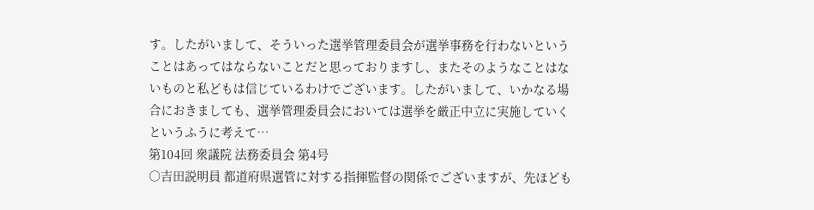す。したがいまして、そういった選挙管理委員会が選挙事務を行わないということはあってはならないことだと思っておりますし、またそのようなことはないものと私どもは信じているわけでございます。したがいまして、いかなる場合におきましても、選挙管理委員会においては選挙を厳正中立に実施していくというふうに考えて…
第104回 衆議院 法務委員会 第4号
○吉田説明員 都道府県選管に対する指揮監督の関係でございますが、先ほども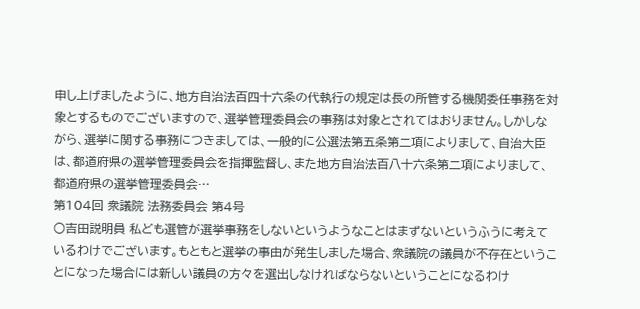申し上げましたように、地方自治法百四十六条の代執行の規定は長の所管する機関委任事務を対象とするものでございますので、選挙管理委員会の事務は対象とされてはおりません。しかしながら、選挙に関する事務につきましては、一般的に公選法第五条第二項によりまして、自治大臣は、都道府県の選挙管理委員会を指揮監督し、また地方自治法百八十六条第二項によりまして、都道府県の選挙管理委員会…
第104回 衆議院 法務委員会 第4号
○吉田説明員 私ども選管が選挙事務をしないというようなことはまずないというふうに考えているわけでございます。もともと選挙の事由が発生しました場合、衆議院の議員が不存在ということになった場合には新しい議員の方々を選出しなければならないということになるわけ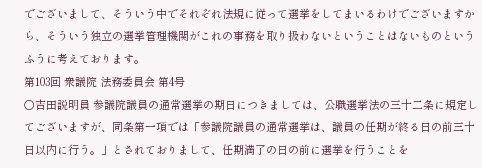でございまして、そういう中でそれぞれ法規に従って選挙をしてまいるわけでございますから、そういう独立の選挙管理機関がこれの事務を取り扱わないということはないものというふうに考えております。
第103回 衆議院 法務委員会 第4号
○吉田説明員 参議院議員の通常選挙の期日につきましては、公職選挙法の三十二条に規定してございますが、同条第一項では「参議院議員の通常選挙は、議員の任期が終る日の前三十日以内に行う。」とされておりまして、任期満了の日の前に選挙を行うことを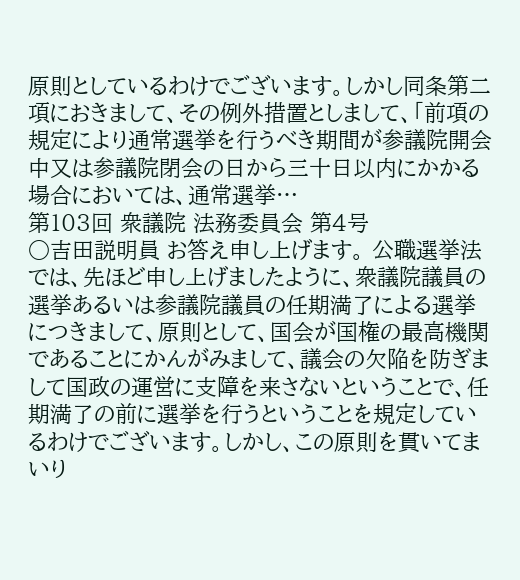原則としているわけでございます。しかし同条第二項におきまして、その例外措置としまして、「前項の規定により通常選挙を行うべき期間が参議院開会中又は参議院閉会の日から三十日以内にかかる場合においては、通常選挙…
第103回 衆議院 法務委員会 第4号
○吉田説明員 お答え申し上げます。 公職選挙法では、先ほど申し上げましたように、衆議院議員の選挙あるいは参議院議員の任期満了による選挙につきまして、原則として、国会が国権の最高機関であることにかんがみまして、議会の欠陥を防ぎまして国政の運営に支障を来さないということで、任期満了の前に選挙を行うということを規定しているわけでございます。しかし、この原則を貫いてまいり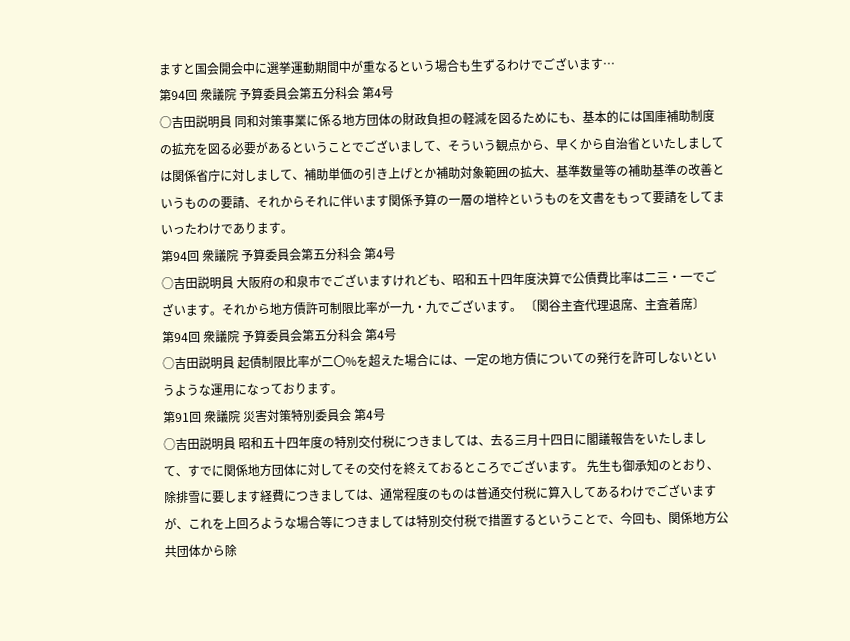ますと国会開会中に選挙運動期間中が重なるという場合も生ずるわけでございます…
第94回 衆議院 予算委員会第五分科会 第4号
○吉田説明員 同和対策事業に係る地方団体の財政負担の軽減を図るためにも、基本的には国庫補助制度の拡充を図る必要があるということでございまして、そういう観点から、早くから自治省といたしましては関係省庁に対しまして、補助単価の引き上げとか補助対象範囲の拡大、基準数量等の補助基準の改善というものの要請、それからそれに伴います関係予算の一層の増枠というものを文書をもって要請をしてまいったわけであります。
第94回 衆議院 予算委員会第五分科会 第4号
○吉田説明員 大阪府の和泉市でございますけれども、昭和五十四年度決算で公債費比率は二三・一でございます。それから地方債許可制限比率が一九・九でございます。 〔関谷主査代理退席、主査着席〕
第94回 衆議院 予算委員会第五分科会 第4号
○吉田説明員 起債制限比率が二〇%を超えた場合には、一定の地方債についての発行を許可しないというような運用になっております。
第91回 衆議院 災害対策特別委員会 第4号
○吉田説明員 昭和五十四年度の特別交付税につきましては、去る三月十四日に閣議報告をいたしまして、すでに関係地方団体に対してその交付を終えておるところでございます。 先生も御承知のとおり、除排雪に要します経費につきましては、通常程度のものは普通交付税に算入してあるわけでございますが、これを上回ろような場合等につきましては特別交付税で措置するということで、今回も、関係地方公共団体から除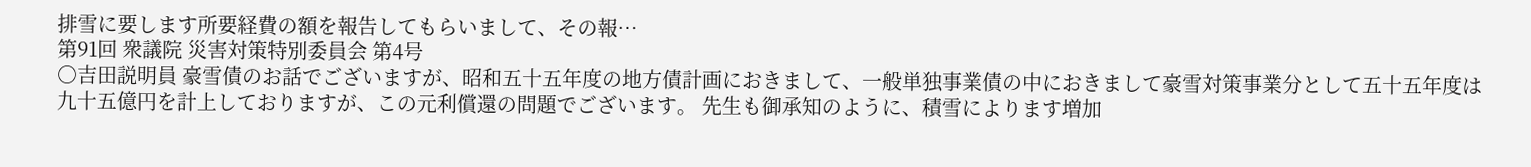排雪に要します所要経費の額を報告してもらいまして、その報…
第91回 衆議院 災害対策特別委員会 第4号
○吉田説明員 豪雪債のお話でございますが、昭和五十五年度の地方債計画におきまして、一般単独事業債の中におきまして豪雪対策事業分として五十五年度は九十五億円を計上しておりますが、この元利償還の問題でございます。 先生も御承知のように、積雪によります増加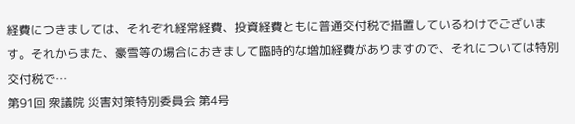経費につきましては、それぞれ経常経費、投資経費ともに普通交付税で措置しているわけでございます。それからまた、豪雪等の場合におきまして臨時的な増加経費がありますので、それについては特別交付税で…
第91回 衆議院 災害対策特別委員会 第4号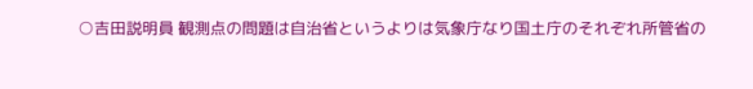○吉田説明員 観測点の問題は自治省というよりは気象庁なり国土庁のそれぞれ所管省の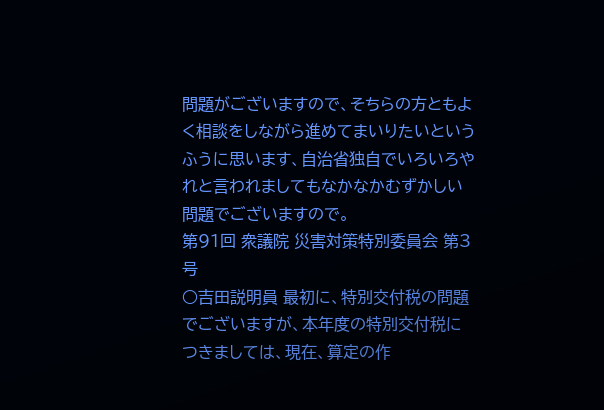問題がございますので、そちらの方ともよく相談をしながら進めてまいりたいというふうに思います、自治省独自でいろいろやれと言われましてもなかなかむずかしい問題でございますので。
第91回 衆議院 災害対策特別委員会 第3号
○吉田説明員 最初に、特別交付税の問題でございますが、本年度の特別交付税につきましては、現在、算定の作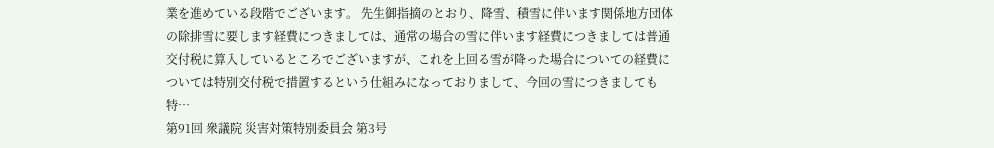業を進めている段階でございます。 先生御指摘のとおり、降雪、積雪に伴います関係地方団体の除排雪に要します経費につきましては、通常の場合の雪に伴います経費につきましては普通交付税に算入しているところでございますが、これを上回る雪が降った場合についての経費については特別交付税で措置するという仕組みになっておりまして、今回の雪につきましても特…
第91回 衆議院 災害対策特別委員会 第3号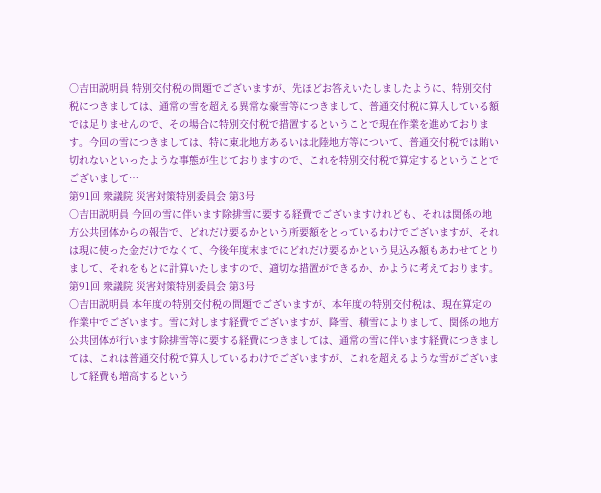○吉田説明員 特別交付税の問題でございますが、先ほどお答えいたしましたように、特別交付税につきましては、通常の雪を超える異常な豪雪等につきまして、普通交付税に算入している額では足りませんので、その場合に特別交付税で措置するということで現在作業を進めております。今回の雪につきましては、特に東北地方あるいは北陸地方等について、普通交付税では賄い切れないといったような事態が生じておりますので、これを特別交付税で算定するということでございまして…
第91回 衆議院 災害対策特別委員会 第3号
○吉田説明員 今回の雪に伴います除排雪に要する経費でございますけれども、それは関係の地方公共団体からの報告で、どれだけ要るかという所要額をとっているわけでございますが、それは現に使った金だけでなくて、今後年度末までにどれだけ要るかという見込み額もあわせてとりまして、それをもとに計算いたしますので、適切な措置ができるか、かように考えております。
第91回 衆議院 災害対策特別委員会 第3号
○吉田説明員 本年度の特別交付税の問題でございますが、本年度の特別交付税は、現在算定の作業中でございます。雪に対します経費でございますが、降雪、積雪によりまして、関係の地方公共団体が行います除排雪等に要する経費につきましては、通常の雪に伴います経費につきましては、これは普通交付税で算入しているわけでございますが、これを超えるような雪がございまして経費も増高するという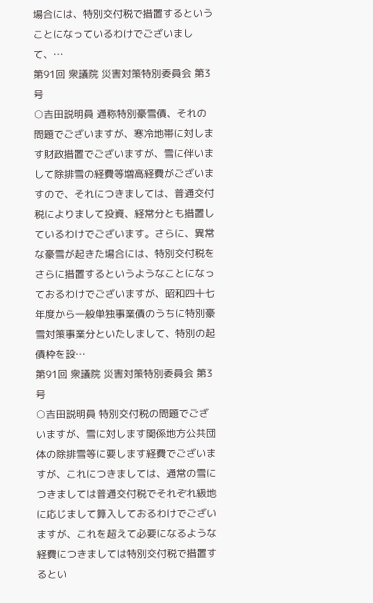場合には、特別交付税で措置するということになっているわけでございまして、…
第91回 衆議院 災害対策特別委員会 第3号
○吉田説明員 通称特別豪雪債、それの問題でございますが、寒冷地帯に対します財政措置でございますが、雪に伴いまして除排雪の経費等増高経費がございますので、それにつきましては、普通交付税によりまして投資、経常分とも措置しているわけでございます。さらに、異常な豪雪が起きた場合には、特別交付税をさらに措置するというようなことになっておるわけでございますが、昭和四十七年度から一般単独事業債のうちに特別豪雪対策事業分といたしまして、特別の起債枠を設…
第91回 衆議院 災害対策特別委員会 第3号
○吉田説明員 特別交付税の問題でございますが、雪に対します関係地方公共団体の除排雪等に要します経費でございますが、これにつきましては、通常の雪につきましては普通交付税でそれぞれ級地に応じまして算入しておるわけでございますが、これを超えて必要になるような経費につきましては特別交付税で措置するとい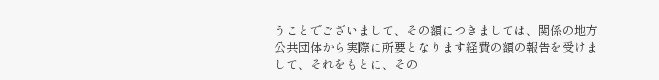うことでございまして、その額につきましては、関係の地方公共団体から実際に所要となります経費の額の報告を受けまして、それをもとに、その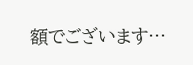額でございます…